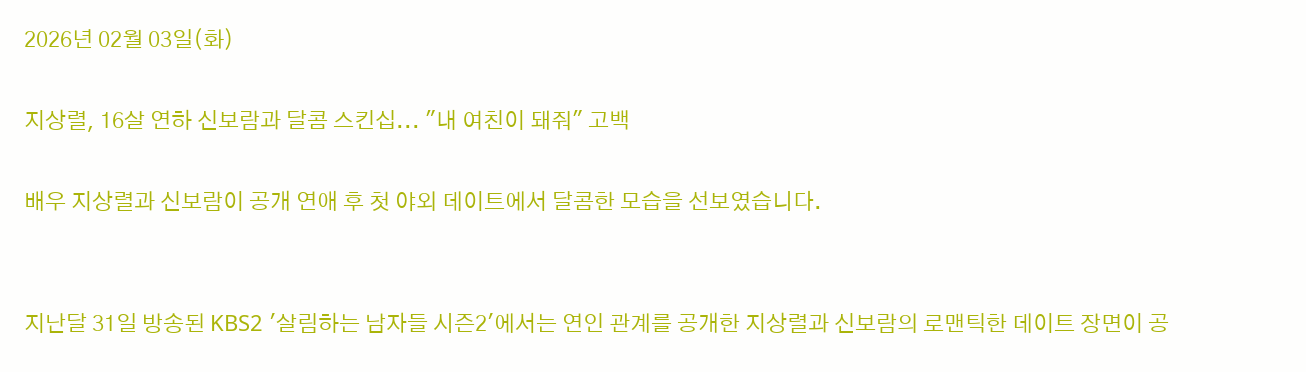2026년 02월 03일(화)

지상렬, 16살 연하 신보람과 달콤 스킨십... "내 여친이 돼줘" 고백

배우 지상렬과 신보람이 공개 연애 후 첫 야외 데이트에서 달콤한 모습을 선보였습니다.


지난달 31일 방송된 KBS2 '살림하는 남자들 시즌2'에서는 연인 관계를 공개한 지상렬과 신보람의 로맨틱한 데이트 장면이 공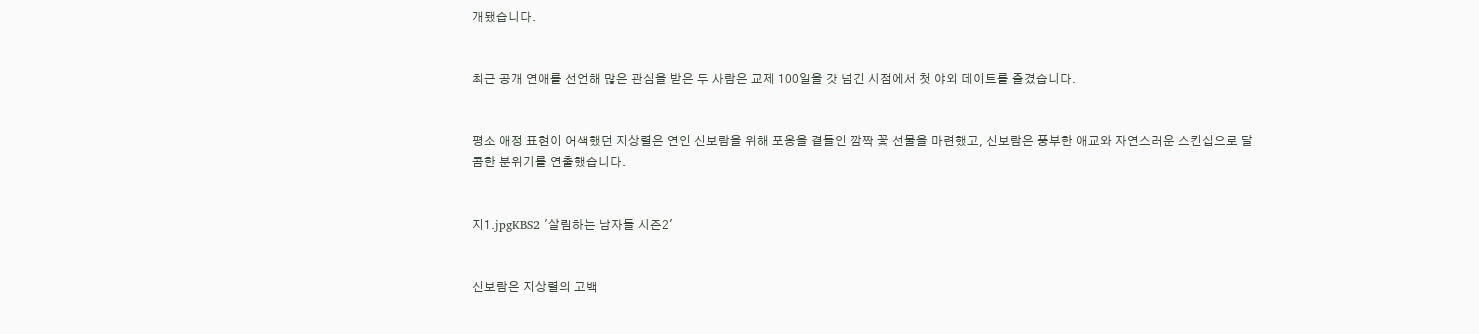개됐습니다.


최근 공개 연애를 선언해 많은 관심을 받은 두 사람은 교제 100일을 갓 넘긴 시점에서 첫 야외 데이트를 즐겼습니다.


평소 애정 표현이 어색했던 지상렬은 연인 신보람을 위해 포옹을 곁들인 깜짝 꽃 선물을 마련했고, 신보람은 풍부한 애교와 자연스러운 스킨십으로 달콤한 분위기를 연출했습니다.


지1.jpgKBS2 '살림하는 남자들 시즌2'


신보람은 지상렬의 고백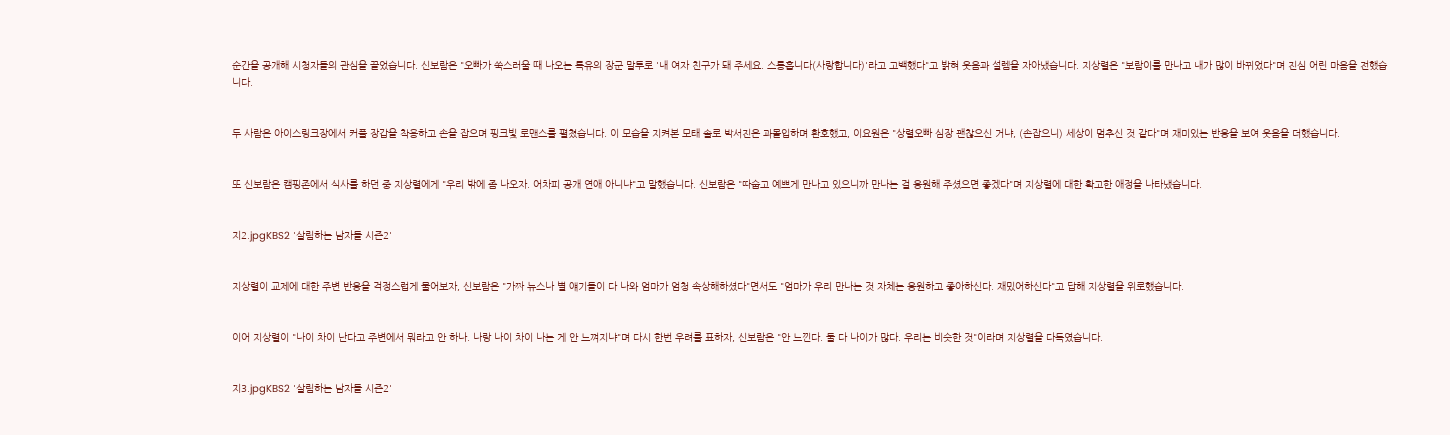순간을 공개해 시청자들의 관심을 끌었습니다. 신보람은 "오빠가 쑥스러울 때 나오는 특유의 장군 말투로 '내 여자 친구가 돼 주세요. 스릉흡니다(사랑합니다)'라고 고백했다"고 밝혀 웃음과 설렘을 자아냈습니다. 지상렬은 "보람이를 만나고 내가 많이 바뀌었다"며 진심 어린 마음을 전했습니다.


두 사람은 아이스링크장에서 커플 장갑을 착용하고 손을 잡으며 핑크빛 로맨스를 펼쳤습니다. 이 모습을 지켜본 모태 솔로 박서진은 과몰입하며 환호했고, 이요원은 "상렬오빠 심장 괜찮으신 거냐, (손잡으니) 세상이 멈추신 것 같다"며 재미있는 반응을 보여 웃음을 더했습니다.


또 신보람은 캠핑존에서 식사를 하던 중 지상렬에게 "우리 밖에 좀 나오자. 어차피 공개 연애 아니냐"고 말했습니다. 신보람은 "따숩고 예쁘게 만나고 있으니까 만나는 걸 응원해 주셨으면 좋겠다"며 지상렬에 대한 확고한 애정을 나타냈습니다.


지2.jpgKBS2 '살림하는 남자들 시즌2'


지상렬이 교제에 대한 주변 반응을 걱정스럽게 물어보자, 신보람은 "가짜 뉴스나 별 얘기들이 다 나와 엄마가 엄청 속상해하셨다"면서도 "엄마가 우리 만나는 것 자체는 응원하고 좋아하신다. 재밌어하신다"고 답해 지상렬을 위로했습니다.


이어 지상렬이 "나이 차이 난다고 주변에서 뭐라고 안 하나. 나랑 나이 차이 나는 게 안 느껴지냐"며 다시 한번 우려를 표하자, 신보람은 "안 느낀다. 둘 다 나이가 많다. 우리는 비슷한 것"이라며 지상렬을 다독였습니다.


지3.jpgKBS2 '살림하는 남자들 시즌2'